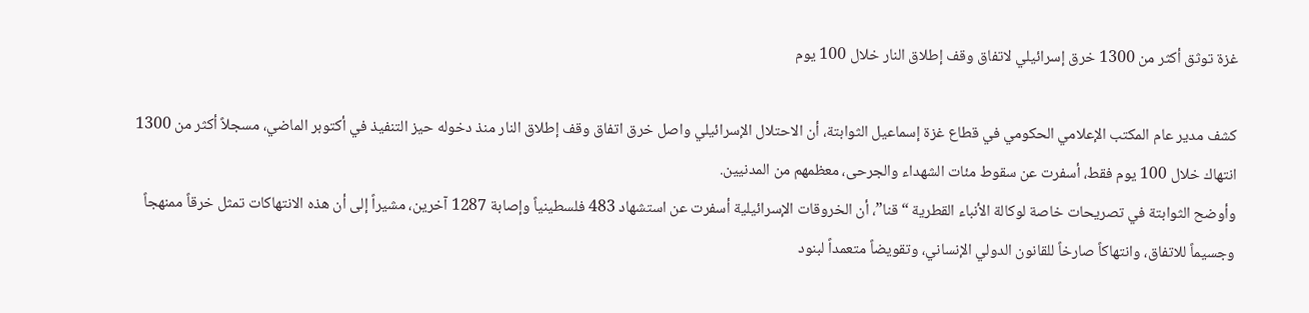غزة توثق أكثر من 1300 خرق إسرائيلي لاتفاق وقف إطلاق النار خلال 100 يوم

كشف مدير عام المكتب الإعلامي الحكومي في قطاع غزة إسماعيل الثوابتة، أن الاحتلال الإسرائيلي واصل خرق اتفاق وقف إطلاق النار منذ دخوله حيز التنفيذ في أكتوبر الماضي، مسجلاً أكثر من 1300 انتهاك خلال 100 يوم فقط، أسفرت عن سقوط مئات الشهداء والجرحى، معظمهم من المدنيين.
وأوضح الثوابتة في تصريحات خاصة لوكالة الأنباء القطرية “قنا”، أن الخروقات الإسرائيلية أسفرت عن استشهاد 483 فلسطينياً وإصابة 1287 آخرين، مشيراً إلى أن هذه الانتهاكات تمثل خرقاً ممنهجاً وجسيماً للاتفاق، وانتهاكاً صارخاً للقانون الدولي الإنساني، وتقويضاً متعمداً لبنود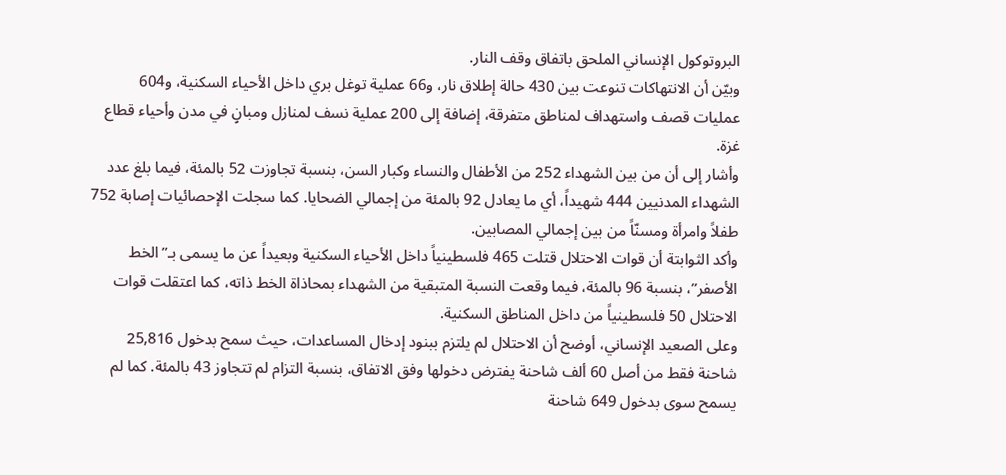البروتوكول الإنساني الملحق باتفاق وقف النار.
وبيّن أن الانتهاكات تنوعت بين 430 حالة إطلاق نار، و66 عملية توغل بري داخل الأحياء السكنية، و604 عمليات قصف واستهداف لمناطق متفرقة، إضافة إلى 200 عملية نسف لمنازل ومبانٍ في مدن وأحياء قطاع غزة.
وأشار إلى أن من بين الشهداء 252 من الأطفال والنساء وكبار السن، بنسبة تجاوزت 52 بالمئة، فيما بلغ عدد الشهداء المدنيين 444 شهيداً، أي ما يعادل 92 بالمئة من إجمالي الضحايا. كما سجلت الإحصائيات إصابة 752 طفلاً وامرأة ومسنّاً من بين إجمالي المصابين.
وأكد الثوابتة أن قوات الاحتلال قتلت 465 فلسطينياً داخل الأحياء السكنية وبعيداً عن ما يسمى بـ”الخط الأصفر”، بنسبة 96 بالمئة، فيما وقعت النسبة المتبقية من الشهداء بمحاذاة الخط ذاته، كما اعتقلت قوات الاحتلال 50 فلسطينياً من داخل المناطق السكنية.
وعلى الصعيد الإنساني، أوضح أن الاحتلال لم يلتزم ببنود إدخال المساعدات، حيث سمح بدخول 25,816 شاحنة فقط من أصل 60 ألف شاحنة يفترض دخولها وفق الاتفاق، بنسبة التزام لم تتجاوز 43 بالمئة. كما لم يسمح سوى بدخول 649 شاحنة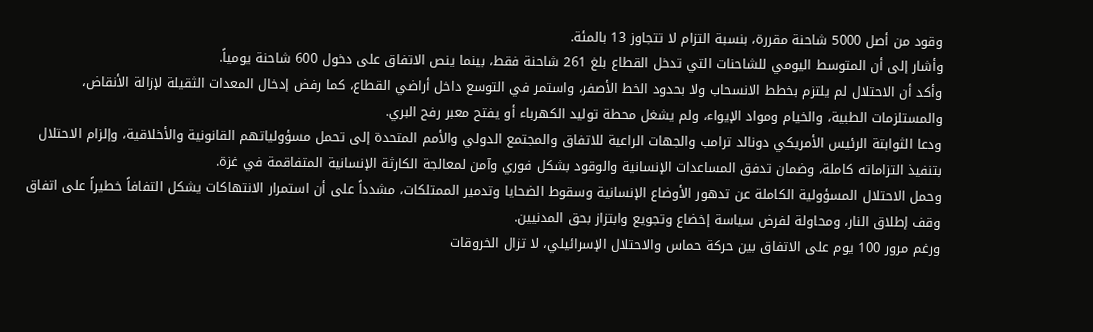وقود من أصل 5000 شاحنة مقررة، بنسبة التزام لا تتجاوز 13 بالمئة.
وأشار إلى أن المتوسط اليومي للشاحنات التي تدخل القطاع بلغ 261 شاحنة فقط، بينما ينص الاتفاق على دخول 600 شاحنة يومياً.
وأكد أن الاحتلال لم يلتزم بخطط الانسحاب ولا بحدود الخط الأصفر، واستمر في التوسع داخل أراضي القطاع، كما رفض إدخال المعدات الثقيلة لإزالة الأنقاض، والمستلزمات الطبية، والخيام ومواد الإيواء، ولم يشغل محطة توليد الكهرباء أو يفتح معبر رفح البري.
ودعا الثوابتة الرئيس الأمريكي دونالد ترامب والجهات الراعية للاتفاق والمجتمع الدولي والأمم المتحدة إلى تحمل مسؤولياتهم القانونية والأخلاقية، وإلزام الاحتلال بتنفيذ التزاماته كاملة، وضمان تدفق المساعدات الإنسانية والوقود بشكل فوري وآمن لمعالجة الكارثة الإنسانية المتفاقمة في غزة.
وحمل الاحتلال المسؤولية الكاملة عن تدهور الأوضاع الإنسانية وسقوط الضحايا وتدمير الممتلكات، مشدداً على أن استمرار الانتهاكات يشكل التفافاً خطيراً على اتفاق وقف إطلاق النار، ومحاولة لفرض سياسة إخضاع وتجويع وابتزاز بحق المدنيين.
ورغم مرور 100 يوم على الاتفاق بين حركة حماس والاحتلال الإسرائيلي، لا تزال الخروقات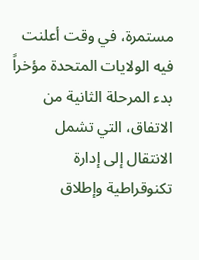مستمرة، في وقت أعلنت فيه الولايات المتحدة مؤخراً بدء المرحلة الثانية من الاتفاق، التي تشمل الانتقال إلى إدارة تكنوقراطية وإطلاق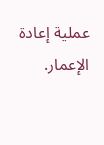عملية إعادة الإعمار.